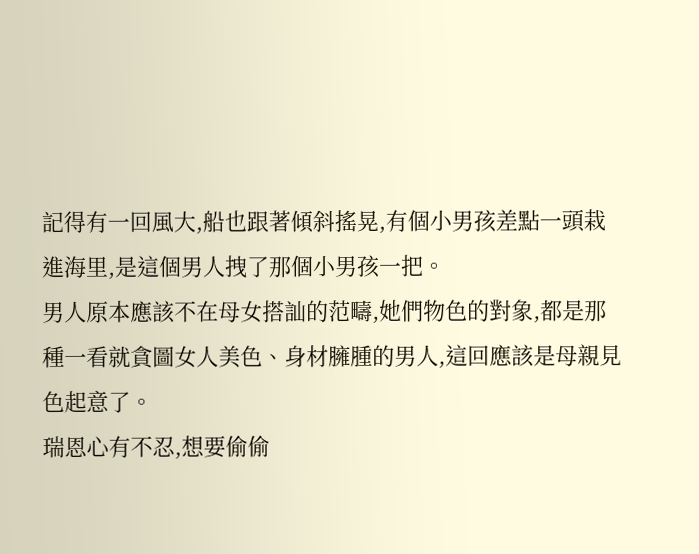記得有一回風大,船也跟著傾斜搖晃,有個小男孩差點一頭栽進海里,是這個男人拽了那個小男孩一把。
男人原本應該不在母女搭訕的范疇,她們物色的對象,都是那種一看就貪圖女人美色、身材臃腫的男人,這回應該是母親見色起意了。
瑞恩心有不忍,想要偷偷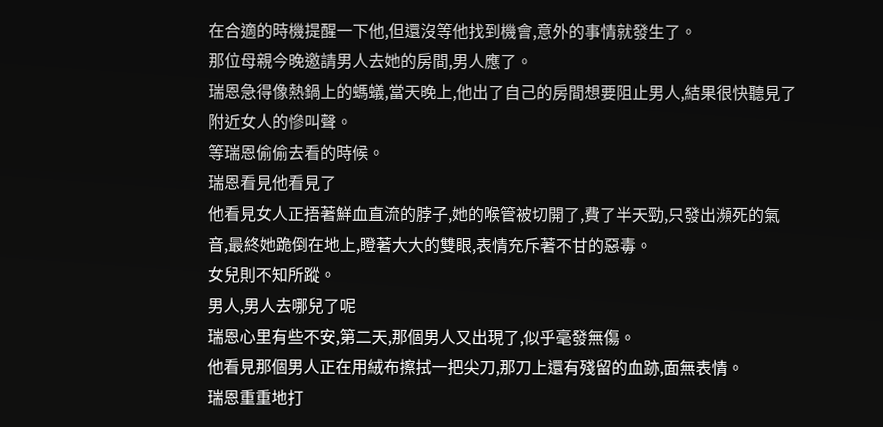在合適的時機提醒一下他,但還沒等他找到機會,意外的事情就發生了。
那位母親今晚邀請男人去她的房間,男人應了。
瑞恩急得像熱鍋上的螞蟻,當天晚上,他出了自己的房間想要阻止男人,結果很快聽見了附近女人的慘叫聲。
等瑞恩偷偷去看的時候。
瑞恩看見他看見了
他看見女人正捂著鮮血直流的脖子,她的喉管被切開了,費了半天勁,只發出瀕死的氣音,最終她跪倒在地上,瞪著大大的雙眼,表情充斥著不甘的惡毒。
女兒則不知所蹤。
男人,男人去哪兒了呢
瑞恩心里有些不安,第二天,那個男人又出現了,似乎毫發無傷。
他看見那個男人正在用絨布擦拭一把尖刀,那刀上還有殘留的血跡,面無表情。
瑞恩重重地打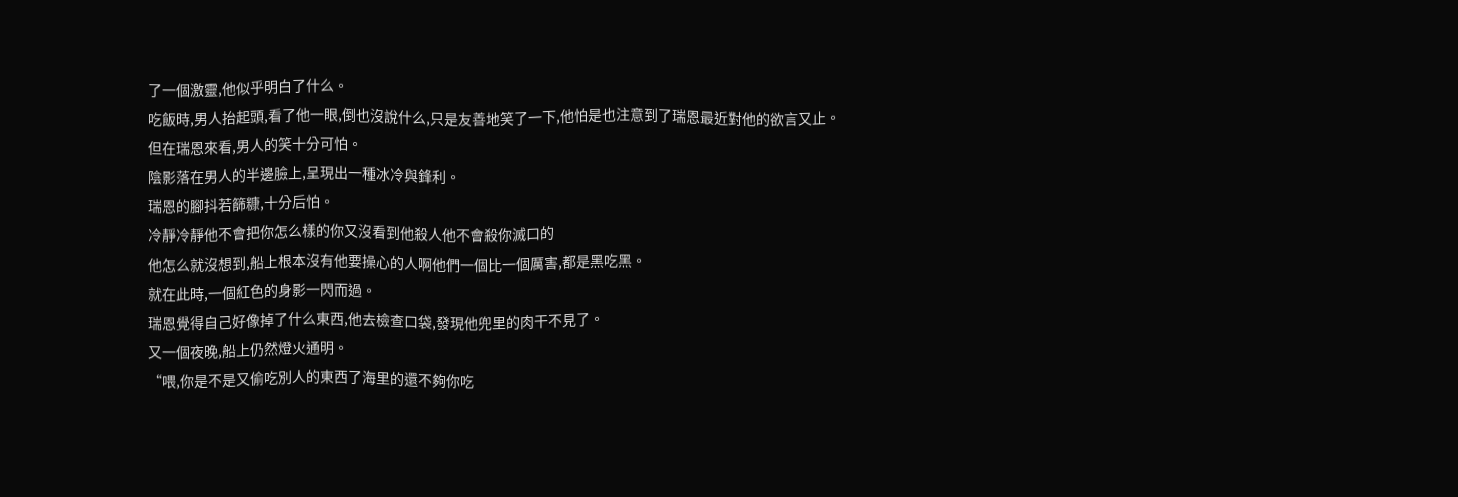了一個激靈,他似乎明白了什么。
吃飯時,男人抬起頭,看了他一眼,倒也沒說什么,只是友善地笑了一下,他怕是也注意到了瑞恩最近對他的欲言又止。
但在瑞恩來看,男人的笑十分可怕。
陰影落在男人的半邊臉上,呈現出一種冰冷與鋒利。
瑞恩的腳抖若篩糠,十分后怕。
冷靜冷靜他不會把你怎么樣的你又沒看到他殺人他不會殺你滅口的
他怎么就沒想到,船上根本沒有他要操心的人啊他們一個比一個厲害,都是黑吃黑。
就在此時,一個紅色的身影一閃而過。
瑞恩覺得自己好像掉了什么東西,他去檢查口袋,發現他兜里的肉干不見了。
又一個夜晚,船上仍然燈火通明。
“喂,你是不是又偷吃別人的東西了海里的還不夠你吃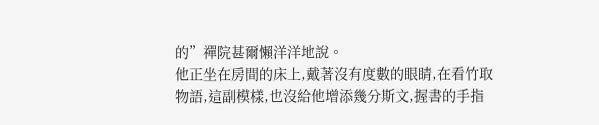的”禪院甚爾懶洋洋地說。
他正坐在房間的床上,戴著沒有度數的眼睛,在看竹取物語,這副模樣,也沒給他增添幾分斯文,握書的手指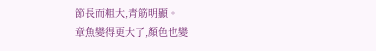節長而粗大,青筋明顯。
章魚變得更大了,顏色也變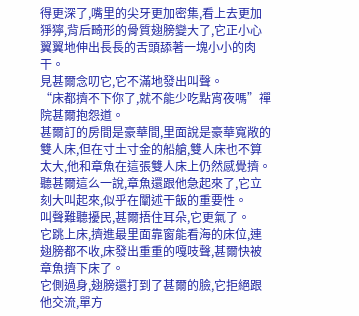得更深了,嘴里的尖牙更加密集,看上去更加猙獰,背后畸形的骨質翅膀變大了,它正小心翼翼地伸出長長的舌頭舔著一塊小小的肉干。
見甚爾念叨它,它不滿地發出叫聲。
“床都擠不下你了,就不能少吃點宵夜嗎”禪院甚爾抱怨道。
甚爾訂的房間是豪華間,里面說是豪華寬敞的雙人床,但在寸土寸金的船艙,雙人床也不算太大,他和章魚在這張雙人床上仍然感覺擠。
聽甚爾這么一說,章魚還跟他急起來了,它立刻大叫起來,似乎在闡述干飯的重要性。
叫聲難聽擾民,甚爾捂住耳朵,它更氣了。
它跳上床,擠進最里面靠窗能看海的床位,連翅膀都不收,床發出重重的嘎吱聲,甚爾快被章魚擠下床了。
它側過身,翅膀還打到了甚爾的臉,它拒絕跟他交流,單方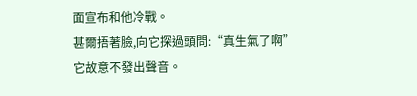面宣布和他冷戰。
甚爾捂著臉,向它探過頭問:“真生氣了啊”
它故意不發出聲音。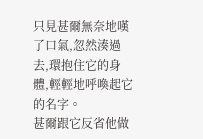只見甚爾無奈地嘆了口氣,忽然湊過去,環抱住它的身體,輕輕地呼喚起它的名字。
甚爾跟它反省他做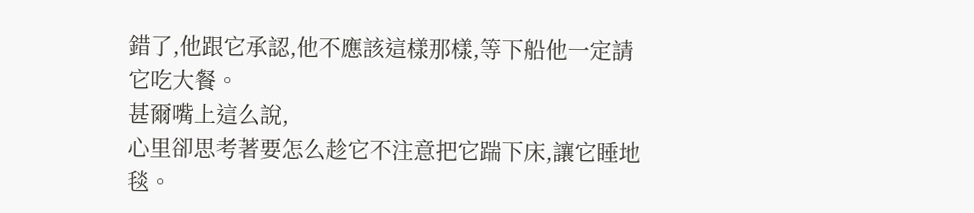錯了,他跟它承認,他不應該這樣那樣,等下船他一定請它吃大餐。
甚爾嘴上這么說,
心里卻思考著要怎么趁它不注意把它踹下床,讓它睡地毯。